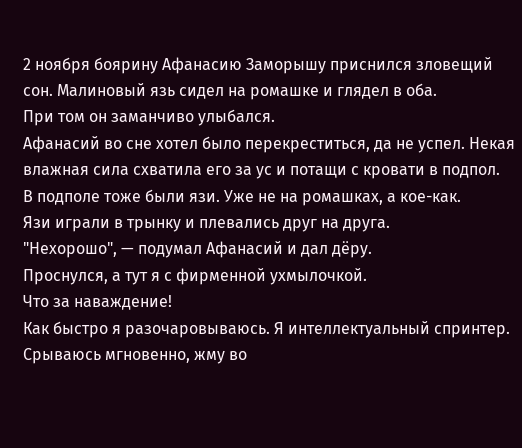2 ноября боярину Афанасию Заморышу приснился зловещий сон. Малиновый язь сидел на ромашке и глядел в оба.
При том он заманчиво улыбался.
Афанасий во сне хотел было перекреститься, да не успел. Некая влажная сила схватила его за ус и потащи с кровати в подпол.
В подполе тоже были язи. Уже не на ромашках, а кое-как.
Язи играли в трынку и плевались друг на друга.
"Нехорошо", — подумал Афанасий и дал дёру.
Проснулся, а тут я с фирменной ухмылочкой.
Что за наваждение!
Как быстро я разочаровываюсь. Я интеллектуальный спринтер. Срываюсь мгновенно, жму во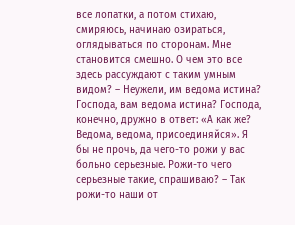все лопатки, а потом стихаю, смиряюсь, начинаю озираться, оглядываться по сторонам. Мне становится смешно. О чем это все здесь рассуждают с таким умным видом? – Неужели, им ведома истина? Господа, вам ведома истина? Господа, конечно, дружно в ответ: «А как же? Ведома, ведома, присоединяйся». Я бы не прочь, да чего-то рожи у вас больно серьезные. Рожи-то чего серьезные такие, спрашиваю? – Так рожи-то наши от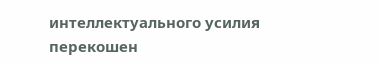интеллектуального усилия перекошен